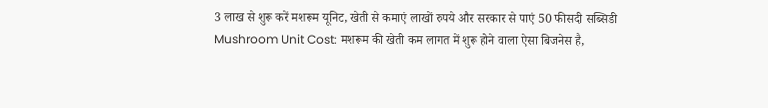3 लाख से शुरू करें मशरूम यूनिट, खेती से कमाएं लाखों रुपये और सरकार से पाएं 50 फीसदी सब्सिडी
Mushroom Unit Cost: मशरूम की खेती कम लागत में शुरू होने वाला ऐसा बिजनेस है,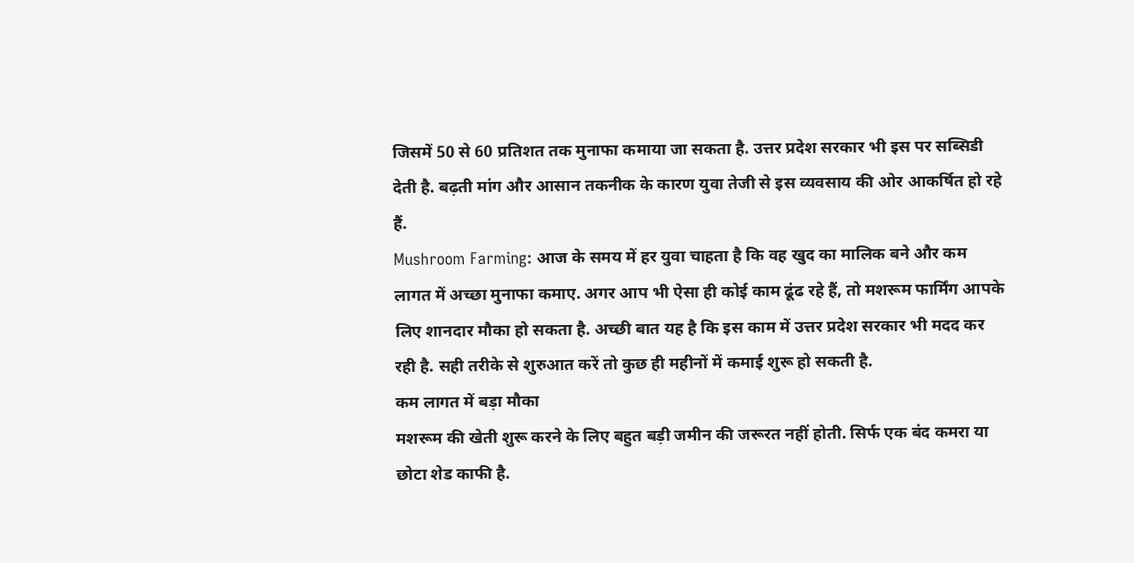जिसमें 50 से 60 प्रतिशत तक मुनाफा कमाया जा सकता है. उत्तर प्रदेश सरकार भी इस पर सब्सिडी देती है. बढ़ती मांग और आसान तकनीक के कारण युवा तेजी से इस व्यवसाय की ओर आकर्षित हो रहे हैं.
Mushroom Farming: आज के समय में हर युवा चाहता है कि वह खुद का मालिक बने और कम लागत में अच्छा मुनाफा कमाए. अगर आप भी ऐसा ही कोई काम ढूंढ रहे हैं, तो मशरूम फार्मिंग आपके लिए शानदार मौका हो सकता है. अच्छी बात यह है कि इस काम में उत्तर प्रदेश सरकार भी मदद कर रही है. सही तरीके से शुरुआत करें तो कुछ ही महीनों में कमाई शुरू हो सकती है.
कम लागत में बड़ा मौका
मशरूम की खेती शुरू करने के लिए बहुत बड़ी जमीन की जरूरत नहीं होती. सिर्फ एक बंद कमरा या छोटा शेड काफी है.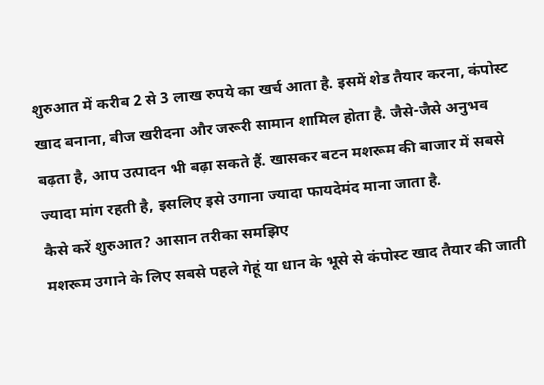शुरुआत में करीब 2 से 3 लाख रुपये का खर्च आता है. इसमें शेड तैयार करना, कंपोस्ट खाद बनाना, बीज खरीदना और जरूरी सामान शामिल होता है. जैसे-जैसे अनुभव बढ़ता है, आप उत्पादन भी बढ़ा सकते हैं. खासकर बटन मशरूम की बाजार में सबसे ज्यादा मांग रहती है, इसलिए इसे उगाना ज्यादा फायदेमंद माना जाता है.
कैसे करें शुरुआत? आसान तरीका समझिए
मशरूम उगाने के लिए सबसे पहले गेहूं या धान के भूसे से कंपोस्ट खाद तैयार की जाती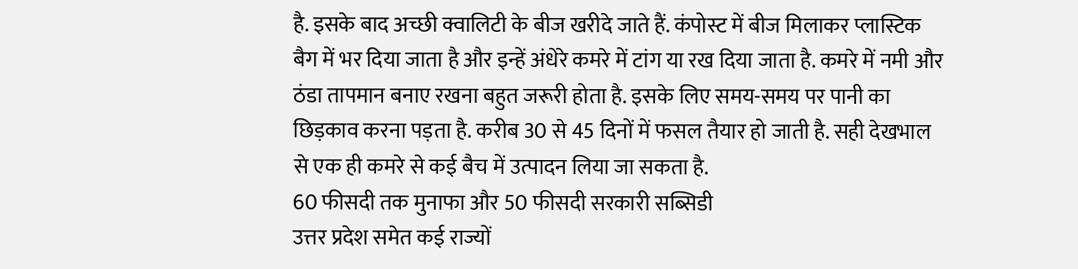है. इसके बाद अच्छी क्वालिटी के बीज खरीदे जाते हैं. कंपोस्ट में बीज मिलाकर प्लास्टिक बैग में भर दिया जाता है और इन्हें अंधेरे कमरे में टांग या रख दिया जाता है. कमरे में नमी और ठंडा तापमान बनाए रखना बहुत जरूरी होता है. इसके लिए समय-समय पर पानी का छिड़काव करना पड़ता है. करीब 30 से 45 दिनों में फसल तैयार हो जाती है. सही देखभाल से एक ही कमरे से कई बैच में उत्पादन लिया जा सकता है.
60 फीसदी तक मुनाफा और 50 फीसदी सरकारी सब्सिडी
उत्तर प्रदेश समेत कई राज्यों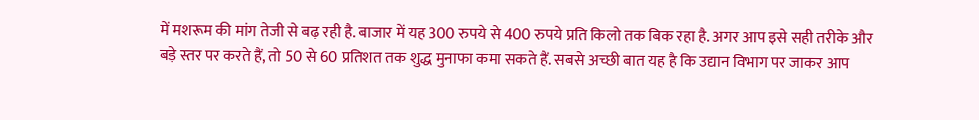में मशरूम की मांग तेजी से बढ़ रही है. बाजार में यह 300 रुपये से 400 रुपये प्रति किलो तक बिक रहा है. अगर आप इसे सही तरीके और बड़े स्तर पर करते हैं, तो 50 से 60 प्रतिशत तक शुद्ध मुनाफा कमा सकते हैं. सबसे अच्छी बात यह है कि उद्यान विभाग पर जाकर आप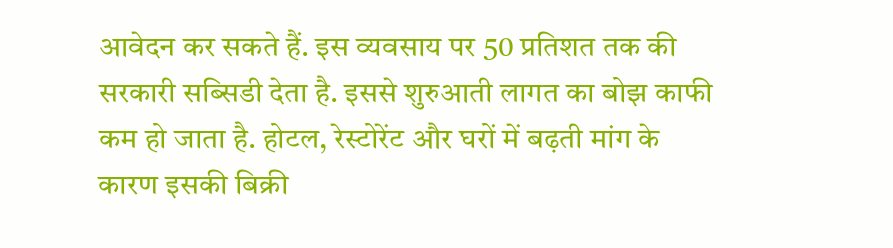आवेदन कर सकते हैं. इस व्यवसाय पर 50 प्रतिशत तक की सरकारी सब्सिडी देता है. इससे शुरुआती लागत का बोझ काफी कम हो जाता है. होटल, रेस्टोरेंट और घरों में बढ़ती मांग के कारण इसकी बिक्री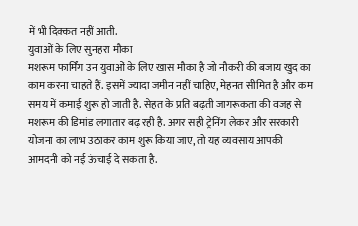में भी दिक्कत नहीं आती.
युवाओं के लिए सुनहरा मौका
मशरूम फार्मिंग उन युवाओं के लिए खास मौका है जो नौकरी की बजाय खुद का काम करना चाहते हैं. इसमें ज्यादा जमीन नहीं चाहिए, मेहनत सीमित है और कम समय में कमाई शुरू हो जाती है. सेहत के प्रति बढ़ती जागरूकता की वजह से मशरूम की डिमांड लगातार बढ़ रही है. अगर सही ट्रेनिंग लेकर और सरकारी योजना का लाभ उठाकर काम शुरू किया जाए, तो यह व्यवसाय आपकी आमदनी को नई ऊंचाई दे सकता है.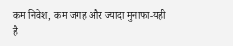कम निवेश, कम जगह और ज्यादा मुनाफा-यही है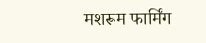मशरूम फार्मिंग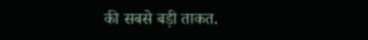की सबसे बड़ी ताकत.